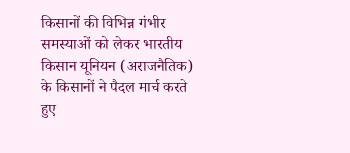किसानों की विभिन्न गंभीर समस्याओं को लेकर भारतीय किसान यूनियन (अराजनैतिक) के किसानों ने पैदल मार्च करते हुए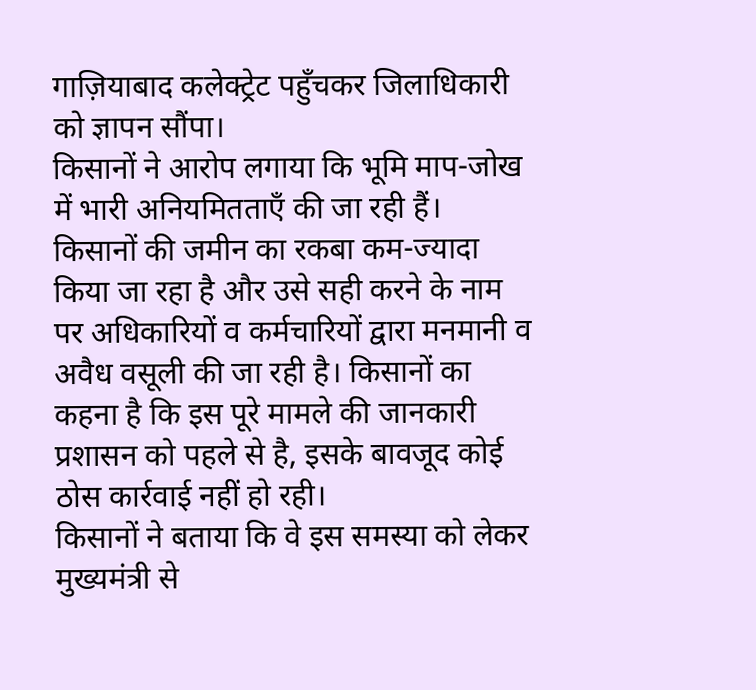गाज़ियाबाद कलेक्ट्रेट पहुँचकर जिलाधिकारी को ज्ञापन सौंपा।
किसानों ने आरोप लगाया कि भूमि माप-जोख में भारी अनियमितताएँ की जा रही हैं। किसानों की जमीन का रकबा कम-ज्यादा किया जा रहा है और उसे सही करने के नाम पर अधिकारियों व कर्मचारियों द्वारा मनमानी व अवैध वसूली की जा रही है। किसानों का कहना है कि इस पूरे मामले की जानकारी प्रशासन को पहले से है, इसके बावजूद कोई ठोस कार्रवाई नहीं हो रही।
किसानों ने बताया कि वे इस समस्या को लेकर मुख्यमंत्री से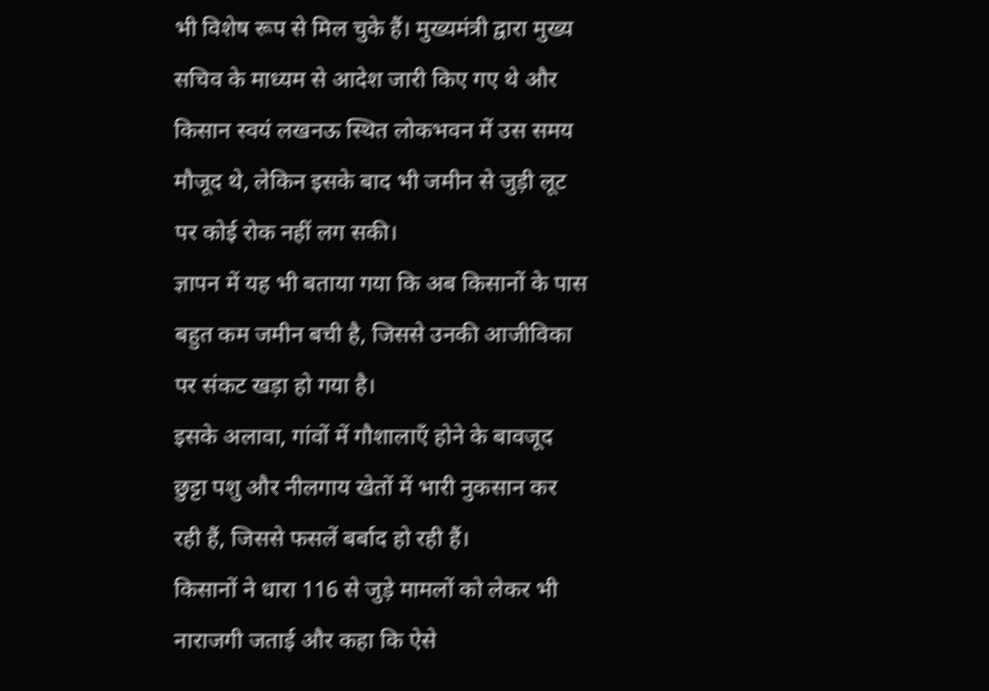भी विशेष रूप से मिल चुके हैं। मुख्यमंत्री द्वारा मुख्य सचिव के माध्यम से आदेश जारी किए गए थे और किसान स्वयं लखनऊ स्थित लोकभवन में उस समय मौजूद थे, लेकिन इसके बाद भी जमीन से जुड़ी लूट पर कोई रोक नहीं लग सकी।
ज्ञापन में यह भी बताया गया कि अब किसानों के पास बहुत कम जमीन बची है, जिससे उनकी आजीविका पर संकट खड़ा हो गया है।
इसके अलावा, गांवों में गौशालाएँ होने के बावजूद छुट्टा पशु और नीलगाय खेतों में भारी नुकसान कर रही हैं, जिससे फसलें बर्बाद हो रही हैं।
किसानों ने धारा 116 से जुड़े मामलों को लेकर भी नाराजगी जताई और कहा कि ऐसे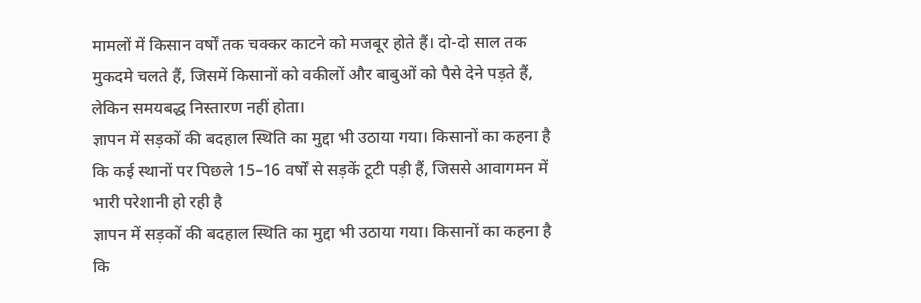मामलों में किसान वर्षों तक चक्कर काटने को मजबूर होते हैं। दो-दो साल तक मुकदमे चलते हैं, जिसमें किसानों को वकीलों और बाबुओं को पैसे देने पड़ते हैं, लेकिन समयबद्ध निस्तारण नहीं होता।
ज्ञापन में सड़कों की बदहाल स्थिति का मुद्दा भी उठाया गया। किसानों का कहना है कि कई स्थानों पर पिछले 15–16 वर्षों से सड़कें टूटी पड़ी हैं, जिससे आवागमन में भारी परेशानी हो रही है
ज्ञापन में सड़कों की बदहाल स्थिति का मुद्दा भी उठाया गया। किसानों का कहना है कि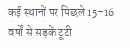कई स्थानों पर पिछले 15–16 वर्षों से सड़कें टूटी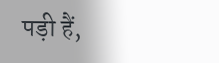पड़ी हैं,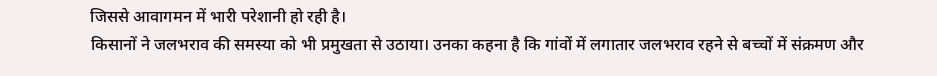जिससे आवागमन में भारी परेशानी हो रही है।
किसानों ने जलभराव की समस्या को भी प्रमुखता से उठाया। उनका कहना है कि गांवों में लगातार जलभराव रहने से बच्चों में संक्रमण और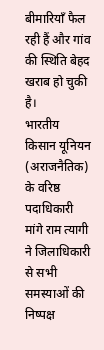बीमारियाँ फैल रही हैं और गांव की स्थिति बेहद खराब हो चुकी है।
भारतीय किसान यूनियन (अराजनैतिक) के वरिष्ठ पदाधिकारी मांगे राम त्यागी ने जिलाधिकारी से सभी समस्याओं की निष्पक्ष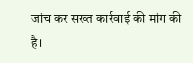जांच कर सख्त कार्रवाई की मांग की है।